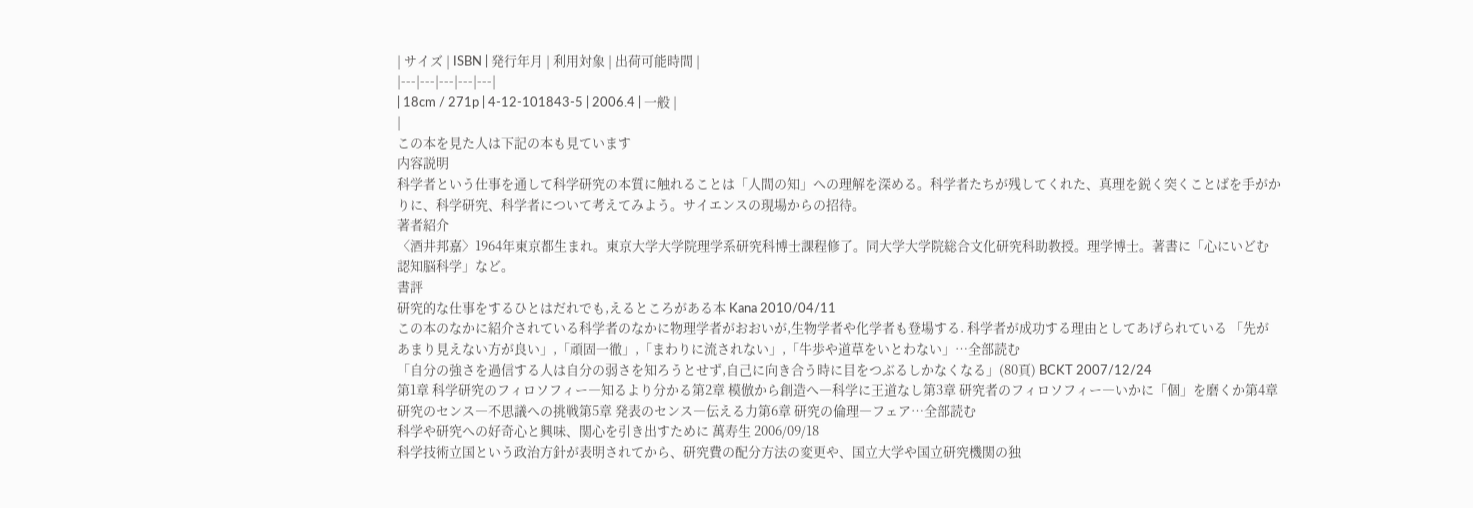| サイズ | ISBN | 発行年月 | 利用対象 | 出荷可能時間 |
|---|---|---|---|---|
| 18cm / 271p | 4-12-101843-5 | 2006.4 | 一般 |
|
この本を見た人は下記の本も見ています
内容説明
科学者という仕事を通して科学研究の本質に触れることは「人間の知」への理解を深める。科学者たちが残してくれた、真理を鋭く突くことばを手がかりに、科学研究、科学者について考えてみよう。サイエンスの現場からの招待。
著者紹介
〈酒井邦嘉〉1964年東京都生まれ。東京大学大学院理学系研究科博士課程修了。同大学大学院総合文化研究科助教授。理学博士。著書に「心にいどむ認知脳科学」など。
書評
研究的な仕事をするひとはだれでも,えるところがある本 Kana 2010/04/11
この本のなかに紹介されている科学者のなかに物理学者がおおいが,生物学者や化学者も登場する. 科学者が成功する理由としてあげられている 「先があまり見えない方が良い」,「頑固一徹」,「まわりに流されない」,「牛歩や道草をいとわない」…全部読む
「自分の強さを過信する人は自分の弱さを知ろうとせず,自己に向き合う時に目をつぶるしかなくなる」(80頁) BCKT 2007/12/24
第1章 科学研究のフィロソフィー―知るより分かる第2章 模倣から創造へ―科学に王道なし第3章 研究者のフィロソフィー―いかに「個」を磨くか第4章 研究のセンス―不思議への挑戦第5章 発表のセンス―伝える力第6章 研究の倫理―フェア…全部読む
科学や研究への好奇心と興味、関心を引き出すために 萬寿生 2006/09/18
科学技術立国という政治方針が表明されてから、研究費の配分方法の変更や、国立大学や国立研究機関の独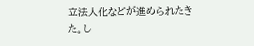立法人化などが進められたきた。し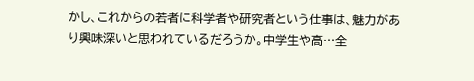かし、これからの若者に科学者や研究者という仕事は、魅力があり興味深いと思われているだろうか。中学生や高…全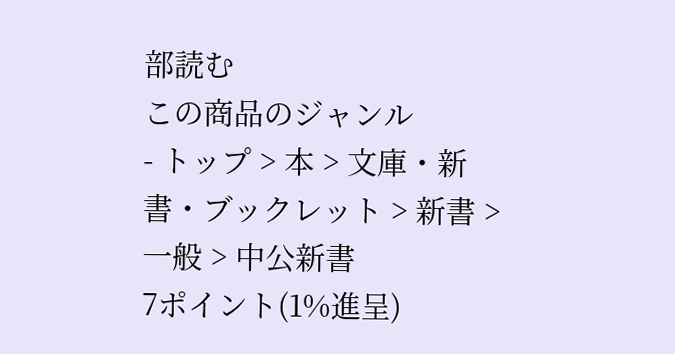部読む
この商品のジャンル
- トップ > 本 > 文庫・新書・ブックレット > 新書 > 一般 > 中公新書
7ポイント(1%進呈)